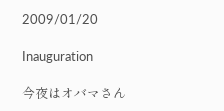2009/01/20

Inauguration

今夜はオバマさん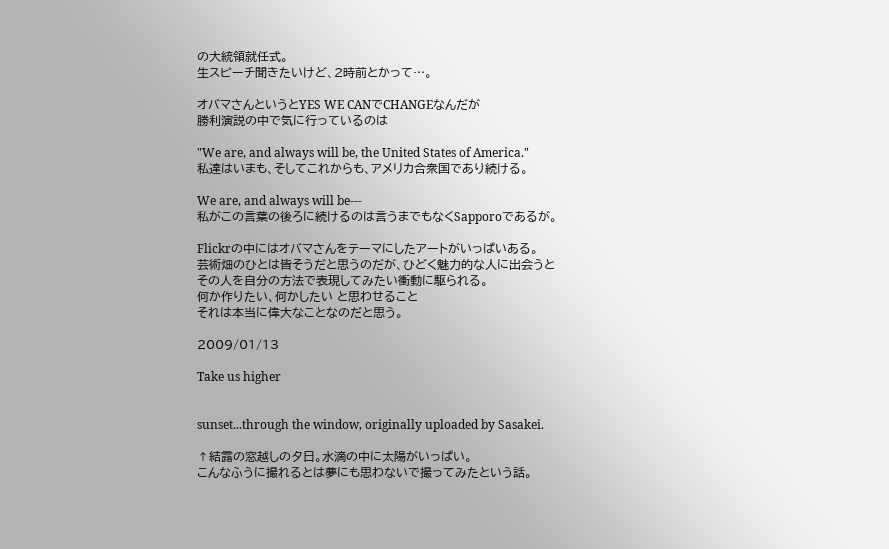の大統領就任式。
生スピーチ聞きたいけど、2時前とかって…。

オバマさんというとYES WE CANでCHANGEなんだが
勝利演説の中で気に行っているのは

"We are, and always will be, the United States of America."
私達はいまも、そしてこれからも、アメリカ合衆国であり続ける。

We are, and always will be---
私がこの言葉の後ろに続けるのは言うまでもなくSapporoであるが。

Flickrの中にはオバマさんをテーマにしたアートがいっぱいある。
芸術畑のひとは皆そうだと思うのだが、ひどく魅力的な人に出会うと
その人を自分の方法で表現してみたい衝動に駆られる。
何か作りたい、何かしたい と思わせること
それは本当に偉大なことなのだと思う。

2009/01/13

Take us higher


sunset...through the window, originally uploaded by Sasakei.

↑結露の窓越しの夕日。水滴の中に太陽がいっぱい。
こんなふうに撮れるとは夢にも思わないで撮ってみたという話。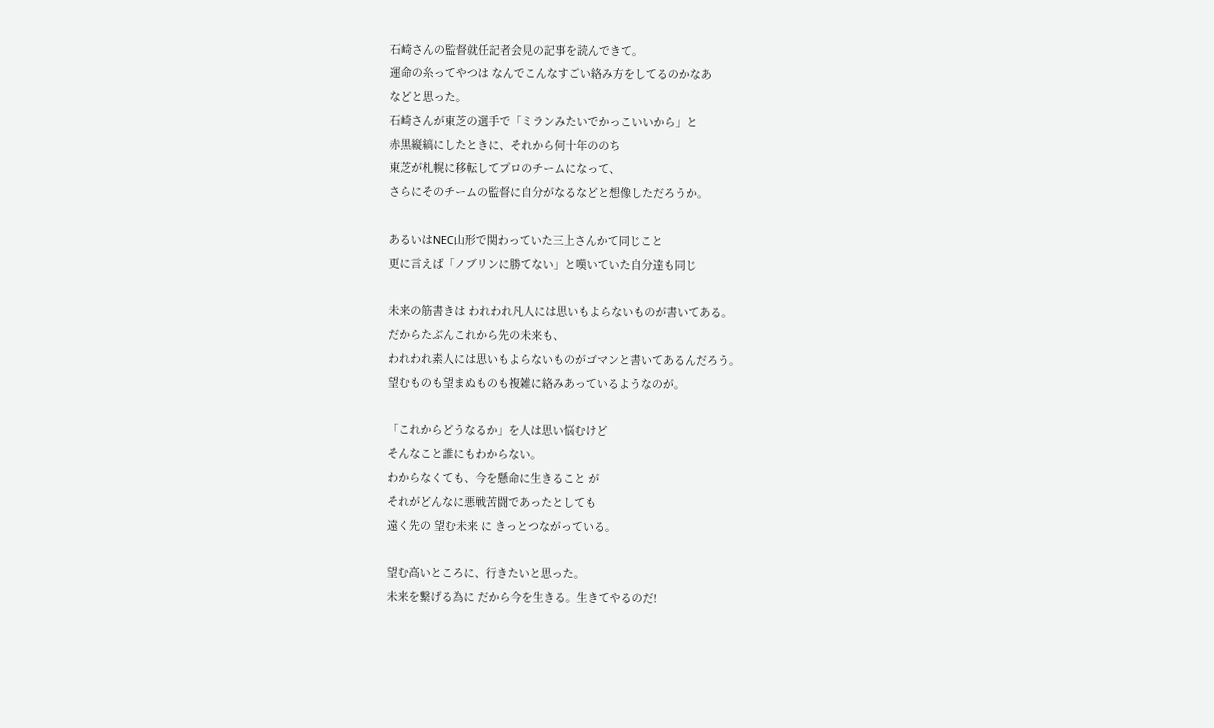石崎さんの監督就任記者会見の記事を読んできて。
運命の糸ってやつは なんでこんなすごい絡み方をしてるのかなあ
などと思った。
石崎さんが東芝の選手で「ミランみたいでかっこいいから」と
赤黒縦縞にしたときに、それから何十年ののち
東芝が札幌に移転してプロのチームになって、
さらにそのチームの監督に自分がなるなどと想像しただろうか。

あるいはNEC山形で関わっていた三上さんかて同じこと
更に言えば「ノブリンに勝てない」と嘆いていた自分達も同じ

未来の筋書きは われわれ凡人には思いもよらないものが書いてある。
だからたぶんこれから先の未来も、
われわれ素人には思いもよらないものがゴマンと書いてあるんだろう。
望むものも望まぬものも複雑に絡みあっているようなのが。

「これからどうなるか」を人は思い悩むけど
そんなこと誰にもわからない。
わからなくても、今を懸命に生きること が
それがどんなに悪戦苦闘であったとしても
遠く先の 望む未来 に きっとつながっている。

望む高いところに、行きたいと思った。
未来を繋げる為に だから今を生きる。生きてやるのだ!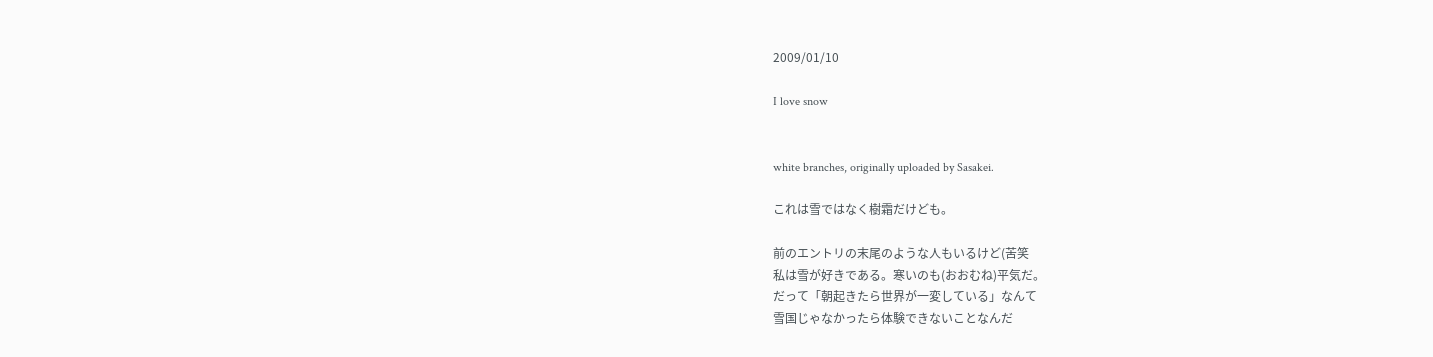2009/01/10

I love snow


white branches, originally uploaded by Sasakei.

これは雪ではなく樹霜だけども。

前のエントリの末尾のような人もいるけど(苦笑
私は雪が好きである。寒いのも(おおむね)平気だ。
だって「朝起きたら世界が一変している」なんて
雪国じゃなかったら体験できないことなんだ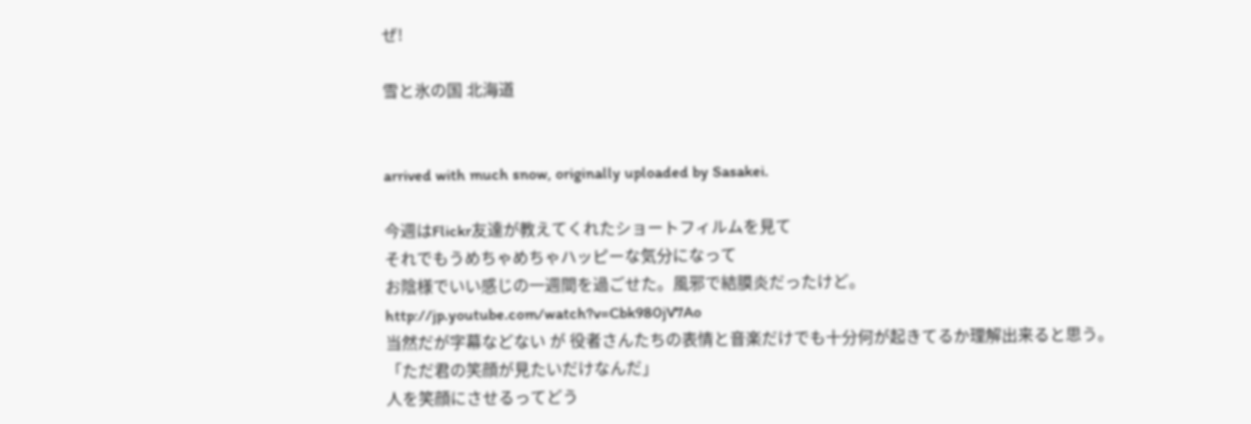ぜ!

雪と氷の国 北海道


arrived with much snow, originally uploaded by Sasakei.

今週はFlickr友達が教えてくれたショートフィルムを見て
それでもうめちゃめちゃハッピーな気分になって
お陰様でいい感じの一週間を過ごせた。風邪で結膜炎だったけど。
http://jp.youtube.com/watch?v=Cbk980jV7Ao
当然だが字幕などない が 役者さんたちの表情と音楽だけでも十分何が起きてるか理解出来ると思う。
「ただ君の笑顔が見たいだけなんだ」
人を笑顔にさせるってどう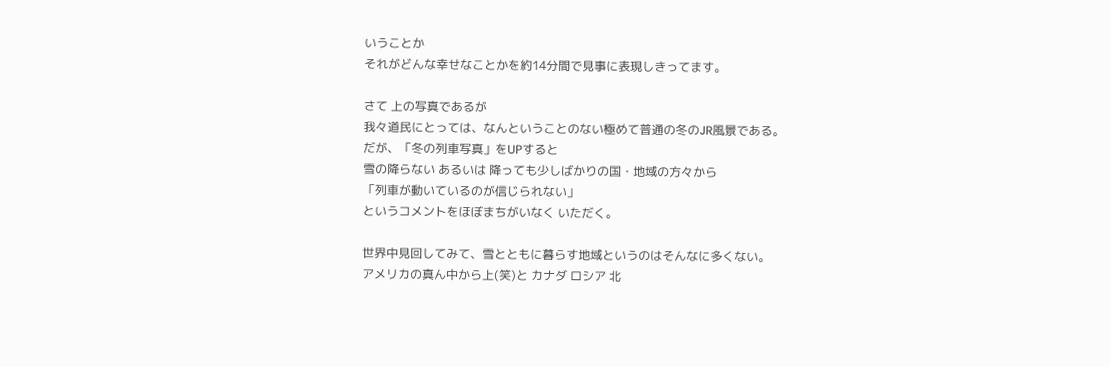いうことか
それがどんな幸せなことかを約14分間で見事に表現しきってます。

さて 上の写真であるが
我々道民にとっては、なんということのない極めて普通の冬のJR風景である。
だが、「冬の列車写真」をUPすると
雪の降らない あるいは 降っても少しばかりの国・地域の方々から
「列車が動いているのが信じられない」
というコメントをほぼまちがいなく いただく。

世界中見回してみて、雪とともに暮らす地域というのはそんなに多くない。
アメリカの真ん中から上(笑)と カナダ ロシア 北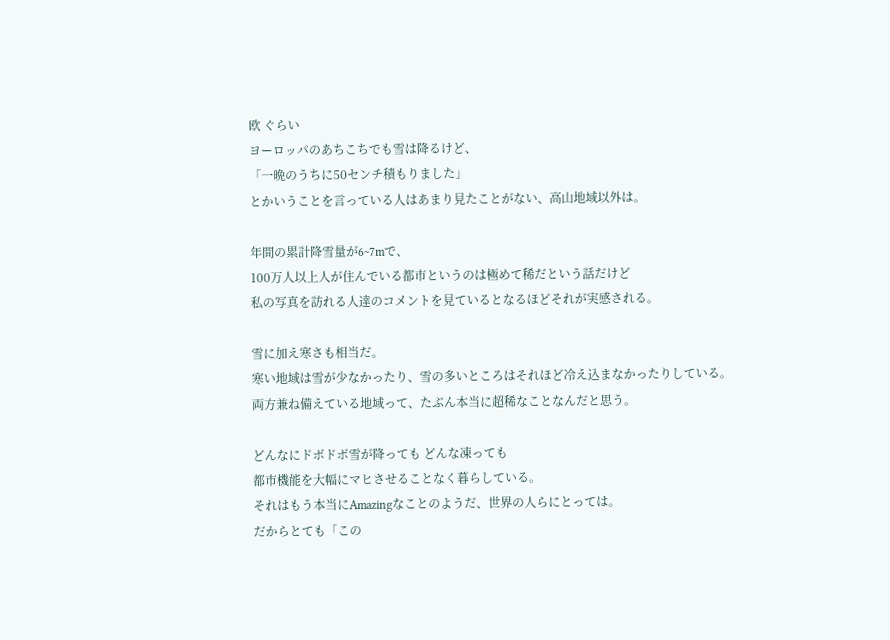欧 ぐらい
ヨーロッパのあちこちでも雪は降るけど、
「一晩のうちに50センチ積もりました」
とかいうことを言っている人はあまり見たことがない、高山地域以外は。

年間の累計降雪量が6~7mで、
100万人以上人が住んでいる都市というのは極めて稀だという話だけど
私の写真を訪れる人達のコメントを見ているとなるほどそれが実感される。

雪に加え寒さも相当だ。
寒い地域は雪が少なかったり、雪の多いところはそれほど冷え込まなかったりしている。
両方兼ね備えている地域って、たぶん本当に超稀なことなんだと思う。

どんなにドボドボ雪が降っても どんな凍っても
都市機能を大幅にマヒさせることなく暮らしている。
それはもう本当にAmazingなことのようだ、世界の人らにとっては。
だからとても「この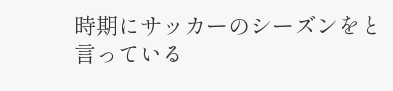時期にサッカーのシーズンをと言っている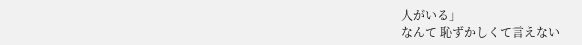人がいる」
なんて 恥ずかしくて言えない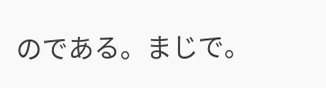のである。まじで。